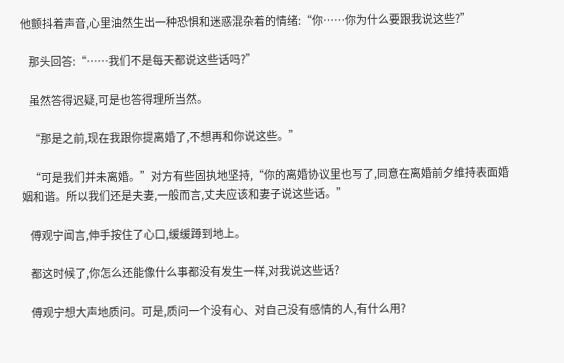他颤抖着声音,心里油然生出一种恐惧和迷惑混杂着的情绪:“你……你为什么要跟我说这些?”

    那头回答:“……我们不是每天都说这些话吗?”

    虽然答得迟疑,可是也答得理所当然。

    “那是之前,现在我跟你提离婚了,不想再和你说这些。”

    “可是我们并未离婚。”对方有些固执地坚持,“你的离婚协议里也写了,同意在离婚前夕维持表面婚姻和谐。所以我们还是夫妻,一般而言,丈夫应该和妻子说这些话。”

    傅观宁闻言,伸手按住了心口,缓缓蹲到地上。

    都这时候了,你怎么还能像什么事都没有发生一样,对我说这些话?

    傅观宁想大声地质问。可是,质问一个没有心、对自己没有感情的人,有什么用?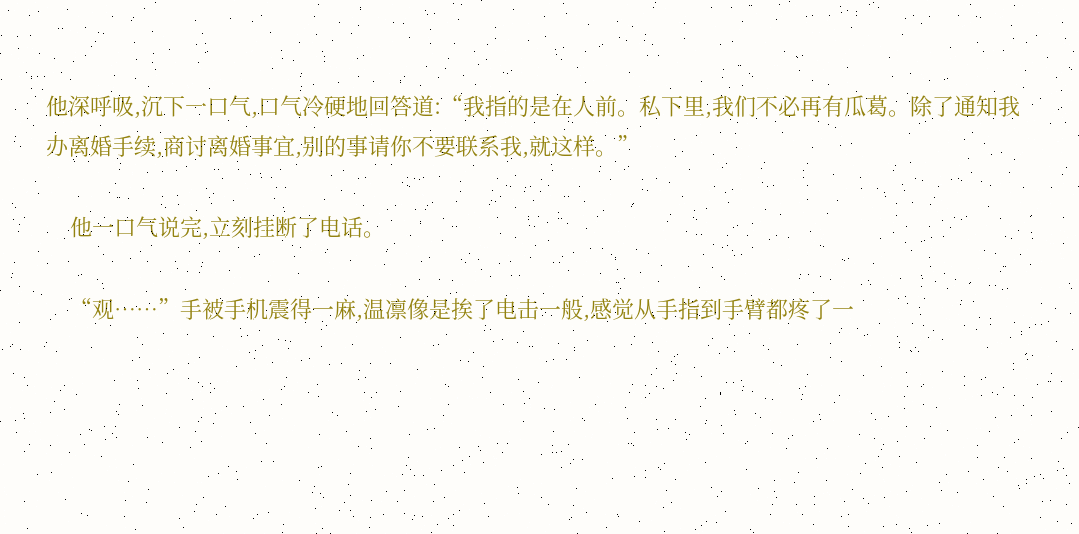他深呼吸,沉下一口气,口气冷硬地回答道:“我指的是在人前。私下里,我们不必再有瓜葛。除了通知我办离婚手续,商讨离婚事宜,别的事请你不要联系我,就这样。”

    他一口气说完,立刻挂断了电话。

    “观……”手被手机震得一麻,温凛像是挨了电击一般,感觉从手指到手臂都疼了一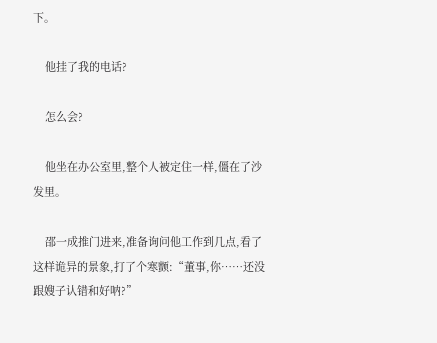下。

    他挂了我的电话?

    怎么会?

    他坐在办公室里,整个人被定住一样,僵在了沙发里。

    邵一成推门进来,准备询问他工作到几点,看了这样诡异的景象,打了个寒颤:“董事,你……还没跟嫂子认错和好呐?”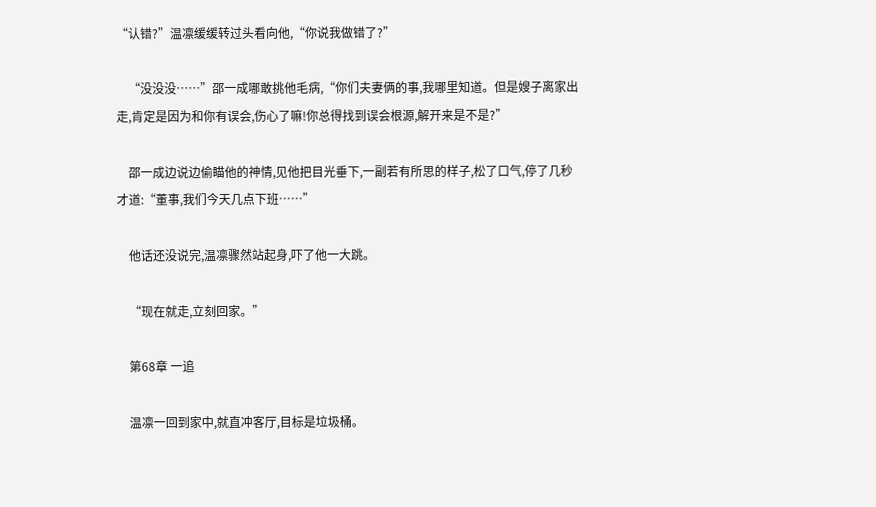“认错?”温凛缓缓转过头看向他,“你说我做错了?”

    “没没没……”邵一成哪敢挑他毛病,“你们夫妻俩的事,我哪里知道。但是嫂子离家出走,肯定是因为和你有误会,伤心了嘛!你总得找到误会根源,解开来是不是?”

    邵一成边说边偷瞄他的神情,见他把目光垂下,一副若有所思的样子,松了口气,停了几秒才道:“董事,我们今天几点下班……”

    他话还没说完,温凛骤然站起身,吓了他一大跳。

    “现在就走,立刻回家。”

    第68章 一追

    温凛一回到家中,就直冲客厅,目标是垃圾桶。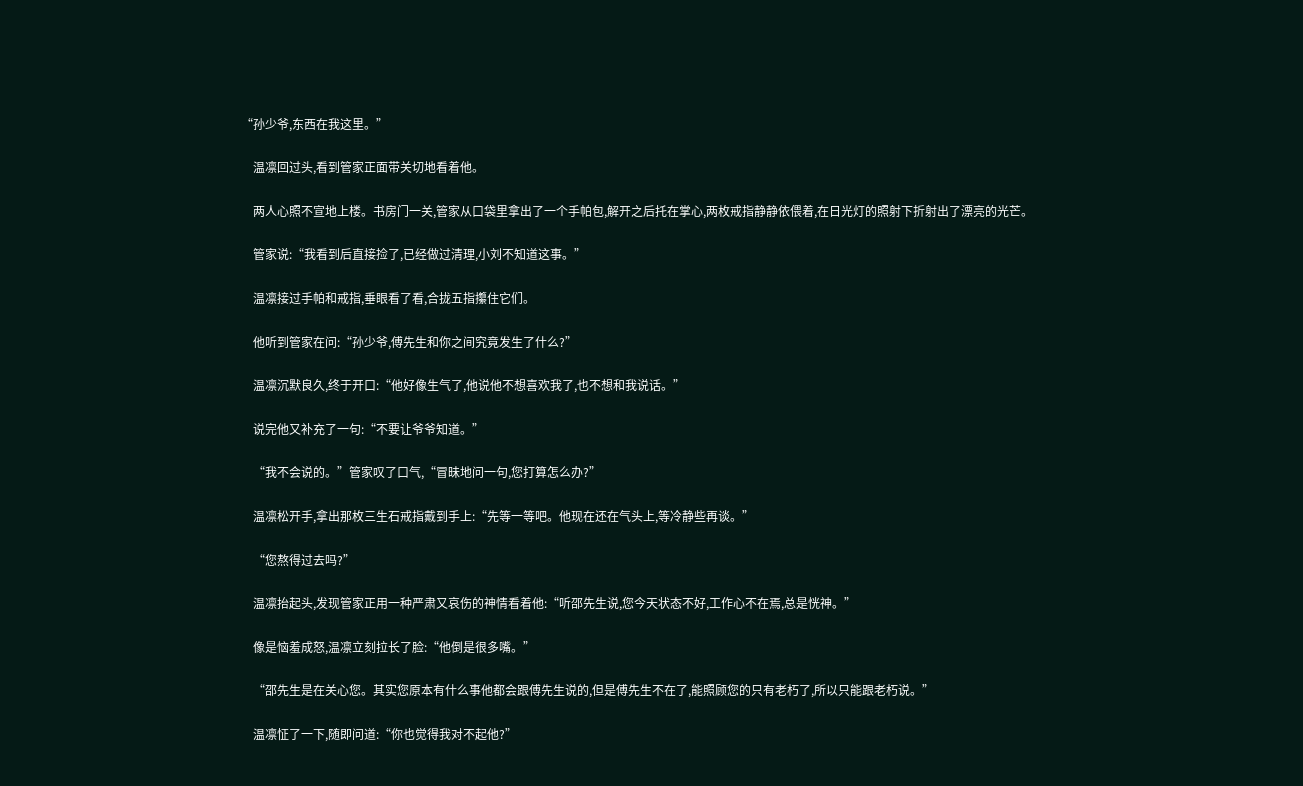“孙少爷,东西在我这里。”

    温凛回过头,看到管家正面带关切地看着他。

    两人心照不宣地上楼。书房门一关,管家从口袋里拿出了一个手帕包,解开之后托在掌心,两枚戒指静静依偎着,在日光灯的照射下折射出了漂亮的光芒。

    管家说:“我看到后直接捡了,已经做过清理,小刘不知道这事。”

    温凛接过手帕和戒指,垂眼看了看,合拢五指攥住它们。

    他听到管家在问:“孙少爷,傅先生和你之间究竟发生了什么?”

    温凛沉默良久,终于开口:“他好像生气了,他说他不想喜欢我了,也不想和我说话。”

    说完他又补充了一句:“不要让爷爷知道。”

    “我不会说的。”管家叹了口气,“冒昧地问一句,您打算怎么办?”

    温凛松开手,拿出那枚三生石戒指戴到手上:“先等一等吧。他现在还在气头上,等冷静些再谈。”

    “您熬得过去吗?”

    温凛抬起头,发现管家正用一种严肃又哀伤的神情看着他:“听邵先生说,您今天状态不好,工作心不在焉,总是恍神。”

    像是恼羞成怒,温凛立刻拉长了脸:“他倒是很多嘴。”

    “邵先生是在关心您。其实您原本有什么事他都会跟傅先生说的,但是傅先生不在了,能照顾您的只有老朽了,所以只能跟老朽说。”

    温凛怔了一下,随即问道:“你也觉得我对不起他?”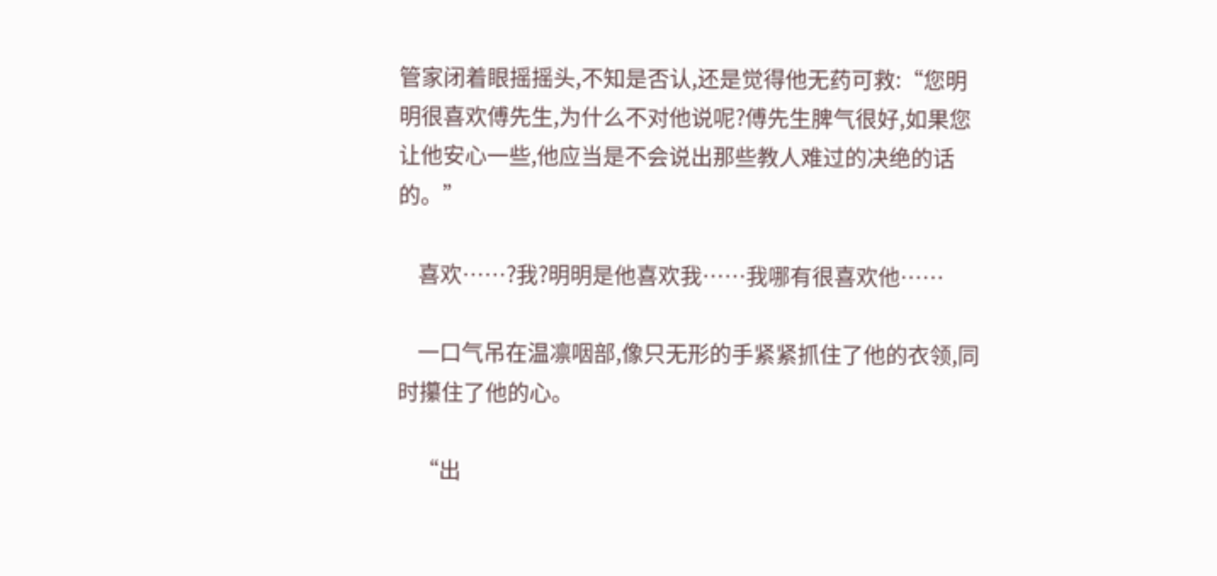管家闭着眼摇摇头,不知是否认,还是觉得他无药可救:“您明明很喜欢傅先生,为什么不对他说呢?傅先生脾气很好,如果您让他安心一些,他应当是不会说出那些教人难过的决绝的话的。”

    喜欢……?我?明明是他喜欢我……我哪有很喜欢他……

    一口气吊在温凛咽部,像只无形的手紧紧抓住了他的衣领,同时攥住了他的心。

    “出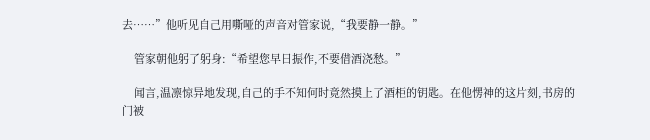去……”他听见自己用嘶哑的声音对管家说,“我要静一静。”

    管家朝他躬了躬身:“希望您早日振作,不要借酒浇愁。”

    闻言,温凛惊异地发现,自己的手不知何时竟然摸上了酒柜的钥匙。在他愣神的这片刻,书房的门被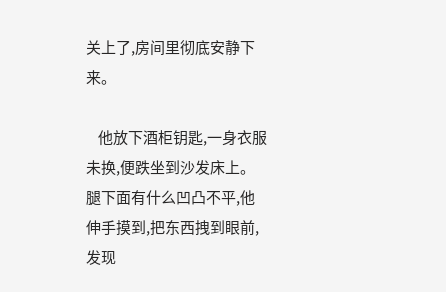关上了,房间里彻底安静下来。

    他放下酒柜钥匙,一身衣服未换,便跌坐到沙发床上。腿下面有什么凹凸不平,他伸手摸到,把东西拽到眼前,发现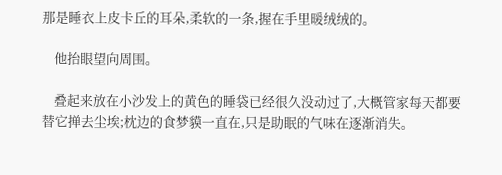那是睡衣上皮卡丘的耳朵,柔软的一条,握在手里暖绒绒的。

    他抬眼望向周围。

    叠起来放在小沙发上的黄色的睡袋已经很久没动过了,大概管家每天都要替它掸去尘埃;枕边的食梦貘一直在,只是助眠的气味在逐渐消失。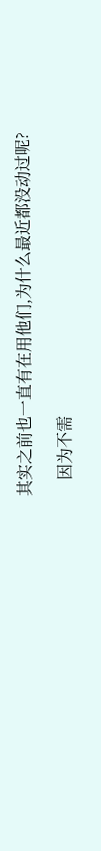其实之前也一直有在用他们,为什么最近都没动过呢?

    因为不需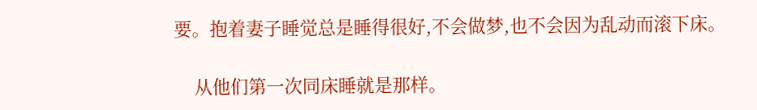要。抱着妻子睡觉总是睡得很好,不会做梦,也不会因为乱动而滚下床。

    从他们第一次同床睡就是那样。